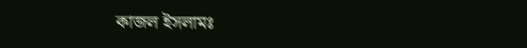কাজল ইসলামঃ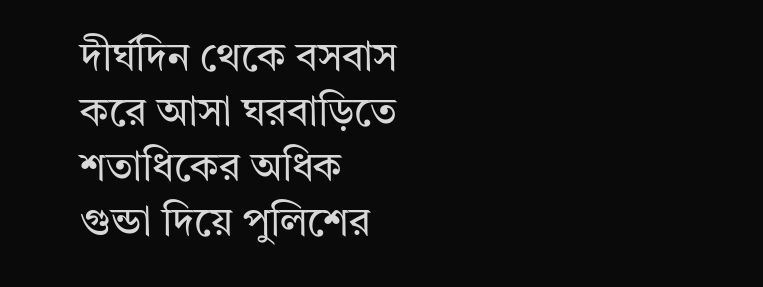দীর্ঘদিন থেকে বসবাস করে আসা ঘরবাড়িতে শতাধিকের অধিক গুন্ডা দিয়ে পুলিশের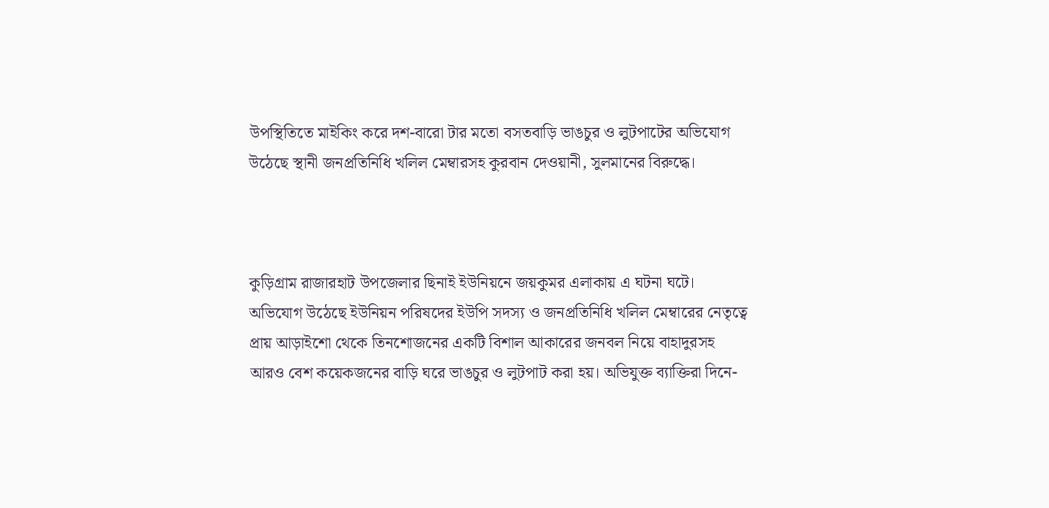উপস্থিতিতে মাইকিং করে দশ-বারো টার মতো বসতবাড়ি ভাঙচুর ও লুটপাটের অভিযোগ উঠেছে স্থানী জনপ্রতিনিধি খলিল মেম্বারসহ কুরবান দেওয়ানী, সুলমানের বিরুদ্ধে।



কুড়িগ্রাম রাজারহাট উপজেলার ছিনাই ইউনিয়নে জয়কুমর এলাকায় এ ঘটনা ঘটে। অভিযোগ উঠেছে ইউনিয়ন পরিষদের ইউপি সদস্য ও জনপ্রতিনিধি খলিল মেম্বারের নেতৃত্বে প্রায় আড়াইশো থেকে তিনশোজনের একটি বিশাল আকারের জনবল নিয়ে বাহাদুরসহ আরও বেশ কয়েকজনের বাড়ি ঘরে ভাঙচুর ও লুটপাট করা হয়। অভিযুক্ত ব্যাক্তিরা দিনে-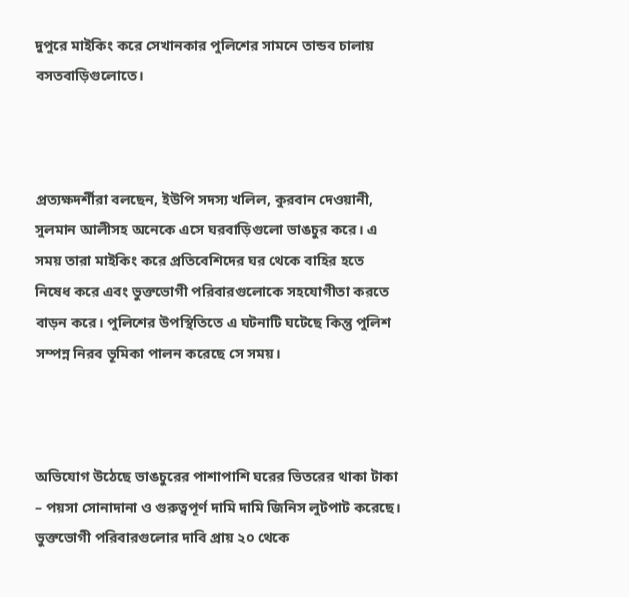দুপুরে মাইকিং করে সেখানকার পুলিশের সামনে তান্ডব চালায় বসতবাড়িগুলোতে।



প্রত্যক্ষদর্শীরা বলছেন, ইউপি সদস্য খলিল, কুরবান দেওয়ানী, সুলমান আলীসহ অনেকে এসে ঘরবাড়িগুলো ভাঙচুর করে। এ সময় তারা মাইকিং করে প্রতিবেশিদের ঘর থেকে বাহির হতে নিষেধ করে এবং ভুক্তভোগী পরিবারগুলোকে সহযোগীতা করতে বাড়ন করে। পুলিশের উপস্থিতিতে এ ঘটনাটি ঘটেছে কিন্তু পুলিশ সম্পন্ন নিরব ভূমিকা পালন করেছে সে সময়।



অভিযোগ উঠেছে ভাঙচুরের পাশাপাশি ঘরের ভিতরের থাকা টাকা – পয়সা সোনাদানা ও গুরুত্বপূর্ণ দামি দামি জিনিস লুটপাট করেছে। ভুক্তভোগী পরিবারগুলোর দাবি প্রায় ২০ থেকে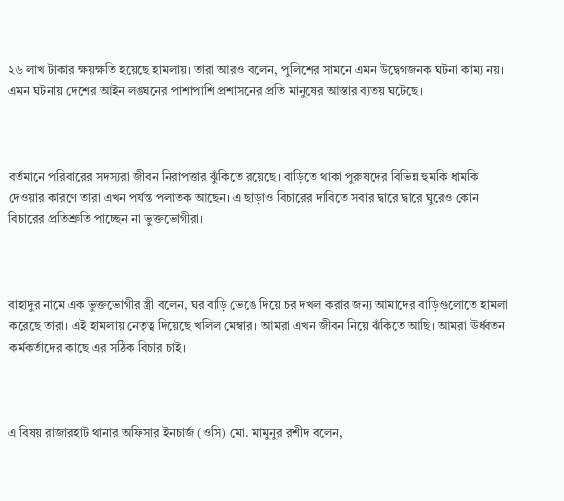২৬ লাখ টাকার ক্ষয়ক্ষতি হয়েছে হামলায়। তারা আরও বলেন, পুলিশের সামনে এমন উদ্বেগজনক ঘটনা কাম্য নয়। এমন ঘটনায় দেশের আইন লঙ্ঘনের পাশাপাশি প্রশাসনের প্রতি মানুষের আস্তার ব্যতয় ঘটেছে।



বর্তমানে পরিবারের সদস্যরা জীবন নিরাপত্তার ঝুঁকিতে রয়েছে। বাড়িতে থাকা পুরুষদের বিভিন্ন হুমকি ধামকি দেওয়ার কারণে তারা এখন পর্যন্ত পলাতক আছেন। এ ছাড়াও বিচারের দাবিতে সবার দ্বারে দ্বারে ঘুরেও কোন বিচারের প্রতিশ্রুতি পাচ্ছেন না ভুক্তভোগীরা।



বাহাদুর নামে এক ভুক্তভোগীর স্ত্রী বলেন, ঘর বাড়ি ভেঙে দিয়ে চর দখল করার জন্য আমাদের বাড়িগুলোতে হামলা করেছে তারা। এই হামলায় নেতৃত্ব দিয়েছে খলিল মেম্বার। আমরা এখন জীবন নিয়ে ঝঁকিতে আছি। আমরা ঊর্ধ্বতন কর্মকর্তাদের কাছে এর সঠিক বিচার চাই।



এ বিষয় রাজারহাট থানার অফিসার ইনচার্জ (ওসি) মো. মামুনুর রশীদ বলেন,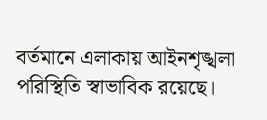বর্তমানে এলাকায় আইনশৃঙ্খলা পরিস্থিতি স্বাভাবিক রয়েছে।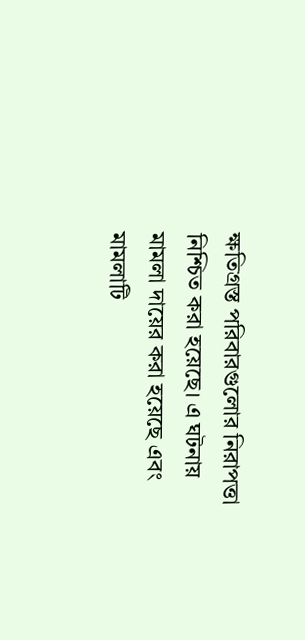ক্ষতিগ্রস্ত পরিবারগুলোর নিরাপত্তা নিশ্চিত করা হয়েছে। এ ঘটনায় মামলা দায়ের করা হয়েছে এবং মামলাটি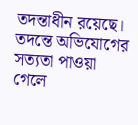তদন্তাধীন রয়েছে। তদন্তে অভিযোগের সত্যতা পাওয়া গেলে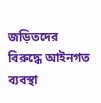জড়িতদের বিরুদ্ধে আইনগত ব্যবস্থা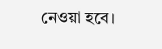নেওয়া হবে।